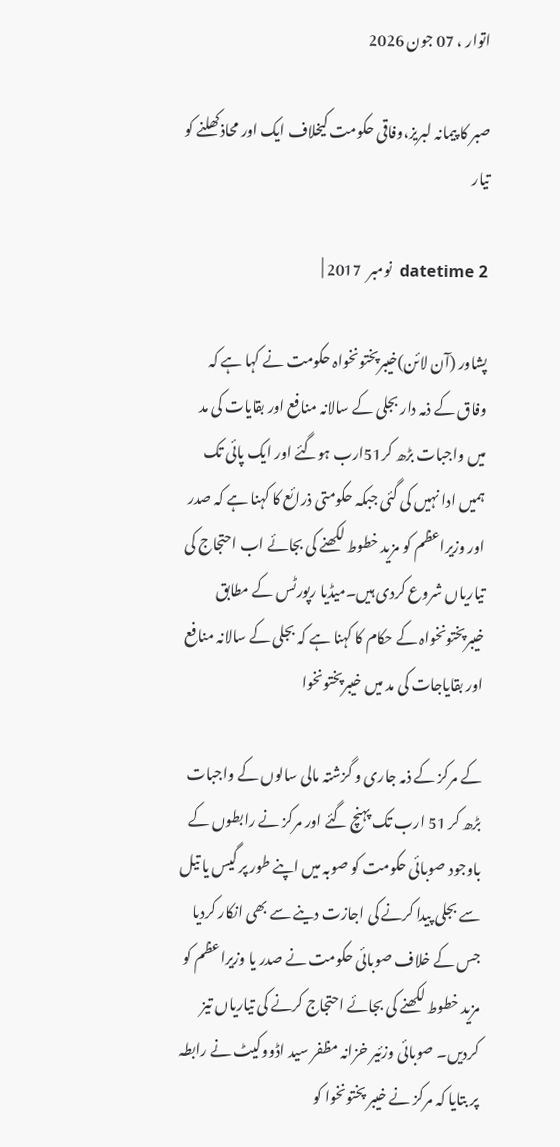اتوار ، 07 جون 2026

صبر کا پیمانہ لبریز،وفاقی حکومت کیخلاف ایک اور محاذکھلنے کو تیار

datetime 2  نومبر  2017 |

پشاور (آن لائن)خیبرپختونخواہ حکومت نے کہا ہے کہ وفاق کے ذمہ دار بجلی کے سالانہ منافع اور بقایات کی مد میں واجبات بڑھ کر51ارب ہوگئے اور ایک پائی تک ہمیں ادا نہیں کی گئی جبکہ حکومتی ذرائع کا کہنا ہے کہ صدر اور وزیراعظم کو مزید خطوط لکھنے کی بجائے اب احتجاج کی تیاریاں شروع کردی ہیں۔میڈیا رپورٹس کے مطابق خیبرپختونخواہ کے حکام کا کہنا ہے کہ بجلی کے سالانہ منافع اور بقایاجات کی مد میں خیبرپختونخوا

کے مرکز کے ذمہ جاری و گزشتہ مالی سالوں کے واجبات بڑھ کر 51 ارب تک پہنچ گئے اور مرکز نے رابطوں کے باوجود صوبائی حکومت کو صوبہ میں اپنے طور پر گیس یا تیل سے بجلی پیدا کرنے کی اجازت دینے سے بھی انکار کردیا جس کے خلاف صوبائی حکومت نے صدر یا وزیراعظم کو مزید خطوط لکھنے کی بجائے احتجاج کرنے کی تیاریاں تیز کردیں۔ صوبائی وزئیر خزانہ مظفر سید اڈووکیٹ نے رابطہ پر بتایا کہ مرکز نے خیبر پختونخوا کو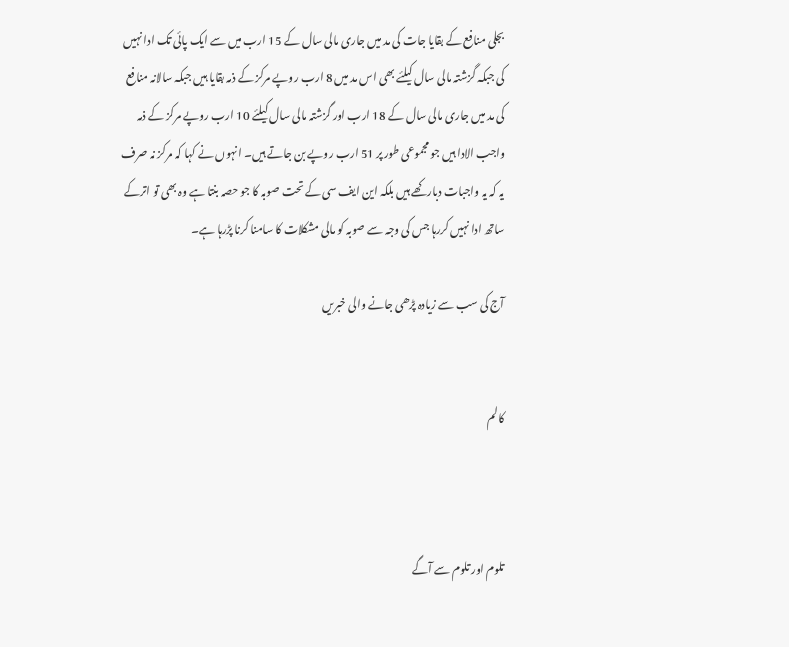بجلی منافع کے بقایا جات کی مد میں جاری مالی سال کے 15 ارب میں سے ایک پائی تک ادا نہیں کی جبکہ گزشتہ مالی سال کیلئے بھی اس مد میں 8 ارب روپے مرکز کے ذمہ بقایا ہیں جبکہ سالانہ منافع کی مد میں جاری مالی سال کے 18 ارب اور گزشتہ مالی سال کیلئے 10 ارب روپے مرکز کے ذمہ واجب الادا ہیں جو مجموعی طور پر 51 ارب روپے بن جاتے ہیں۔ انہوں نے کہا کہ مرکز نہ صرف یہ کہ یہ واجبات دبارکھے ہیں بلکہ این ایف سی کے تحت صوبہ کا جو حصہ بنتا ہے وہ بھی تو اترکے ساتھ ادا نہیں کررہا جس کی وجہ سے صوبہ کو مالی مشکلات کا سامنا کرنا پڑرہا ہے۔

آج کی سب سے زیادہ پڑھی جانے والی خبریں


کالم



تلوم اور تلوم سے آگے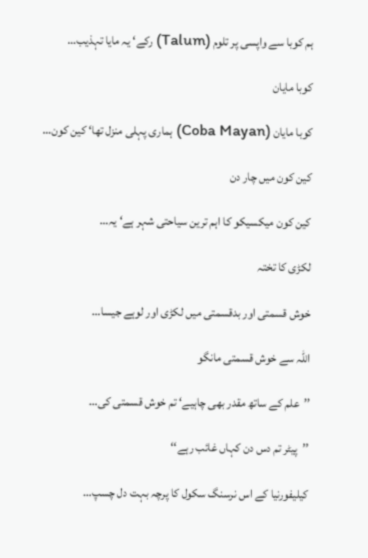ہم کوبا سے واپسی پر تلوم (Talum) رکے‘ یہ مایا تہذیب…

کوبا مایان

کوبا مایان (Coba Mayan) ہماری پہلی منزل تھا‘ کین کون…

کین کون میں چار دن

کین کون میکسیکو کا اہم ترین سیاحتی شہر ہے‘ یہ…

لکڑی کا تختہ

خوش قسمتی اور بدقسمتی میں لکڑی اور لوہے جیسا…

اللہ سے خوش قسمتی مانگو

’’علم کے ساتھ مقدر بھی چاہیے‘ تم خوش قسمتی کی…

’’پیٹر تم دس دن کہاں غائب رہے‘‘

کیلیفورنیا کے اس نرسنگ سکول کا پرچہ بہت دل چسپ…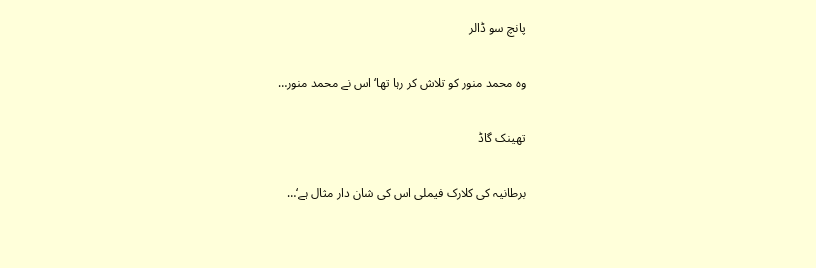پانچ سو ڈالر

وہ محمد منور کو تلاش کر رہا تھا‘ اس نے محمد منور…

تھینک گاڈ

برطانیہ کی کلارک فیملی اس کی شان دار مثال ہے‘…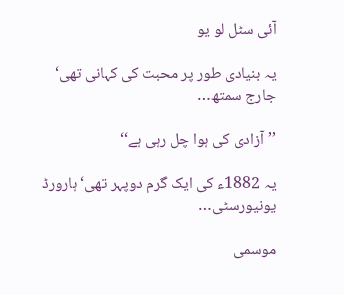آئی سٹل لو یو

یہ بنیادی طور پر محبت کی کہانی تھی‘ جارج سمتھ…

’’آزادی کی ہوا چل رہی ہے‘‘

یہ 1882ء کی ایک گرم دوپہر تھی‘ ہارورڈ یونیورسٹی…

موسمی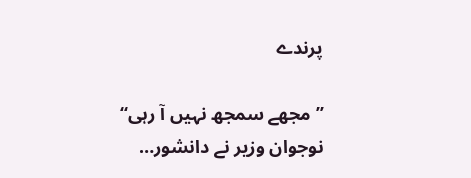پرندے

’’ مجھے سمجھ نہیں آ رہی‘‘ نوجوان وزیر نے دانشور…